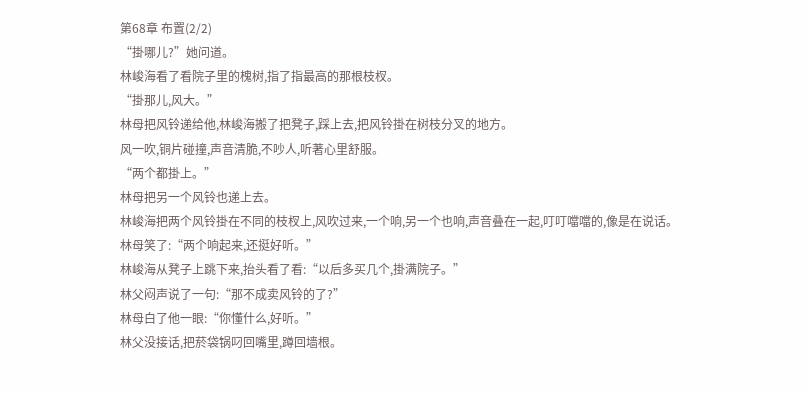第68章 布置(2/2)
“掛哪儿?”她问道。
林峻海看了看院子里的槐树,指了指最高的那根枝杈。
“掛那儿,风大。”
林母把风铃递给他,林峻海搬了把凳子,踩上去,把风铃掛在树枝分叉的地方。
风一吹,铜片碰撞,声音清脆,不吵人,听著心里舒服。
“两个都掛上。”
林母把另一个风铃也递上去。
林峻海把两个风铃掛在不同的枝杈上,风吹过来,一个响,另一个也响,声音叠在一起,叮叮噹噹的,像是在说话。
林母笑了:“两个响起来,还挺好听。”
林峻海从凳子上跳下来,抬头看了看:“以后多买几个,掛满院子。”
林父闷声说了一句:“那不成卖风铃的了?”
林母白了他一眼:“你懂什么,好听。”
林父没接话,把菸袋锅叼回嘴里,蹲回墙根。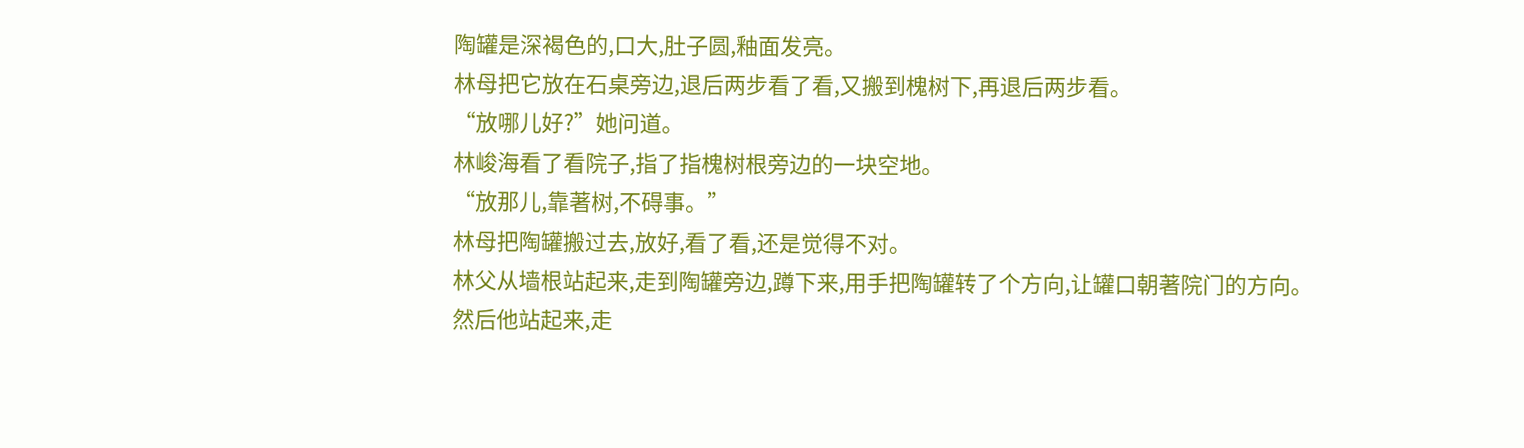陶罐是深褐色的,口大,肚子圆,釉面发亮。
林母把它放在石桌旁边,退后两步看了看,又搬到槐树下,再退后两步看。
“放哪儿好?”她问道。
林峻海看了看院子,指了指槐树根旁边的一块空地。
“放那儿,靠著树,不碍事。”
林母把陶罐搬过去,放好,看了看,还是觉得不对。
林父从墙根站起来,走到陶罐旁边,蹲下来,用手把陶罐转了个方向,让罐口朝著院门的方向。
然后他站起来,走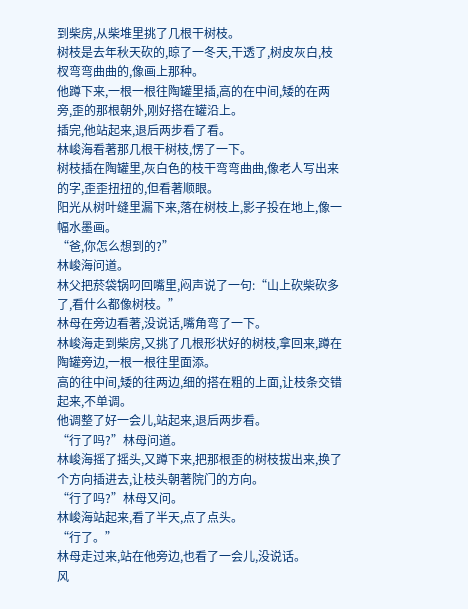到柴房,从柴堆里挑了几根干树枝。
树枝是去年秋天砍的,晾了一冬天,干透了,树皮灰白,枝杈弯弯曲曲的,像画上那种。
他蹲下来,一根一根往陶罐里插,高的在中间,矮的在两旁,歪的那根朝外,刚好搭在罐沿上。
插完,他站起来,退后两步看了看。
林峻海看著那几根干树枝,愣了一下。
树枝插在陶罐里,灰白色的枝干弯弯曲曲,像老人写出来的字,歪歪扭扭的,但看著顺眼。
阳光从树叶缝里漏下来,落在树枝上,影子投在地上,像一幅水墨画。
“爸,你怎么想到的?”
林峻海问道。
林父把菸袋锅叼回嘴里,闷声说了一句:“山上砍柴砍多了,看什么都像树枝。”
林母在旁边看著,没说话,嘴角弯了一下。
林峻海走到柴房,又挑了几根形状好的树枝,拿回来,蹲在陶罐旁边,一根一根往里面添。
高的往中间,矮的往两边,细的搭在粗的上面,让枝条交错起来,不单调。
他调整了好一会儿,站起来,退后两步看。
“行了吗?”林母问道。
林峻海摇了摇头,又蹲下来,把那根歪的树枝拔出来,换了个方向插进去,让枝头朝著院门的方向。
“行了吗?”林母又问。
林峻海站起来,看了半天,点了点头。
“行了。”
林母走过来,站在他旁边,也看了一会儿,没说话。
风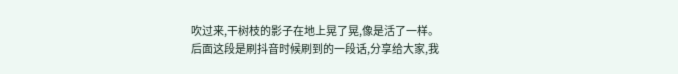吹过来,干树枝的影子在地上晃了晃,像是活了一样。
后面这段是刷抖音时候刷到的一段话,分享给大家,我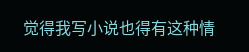觉得我写小说也得有这种情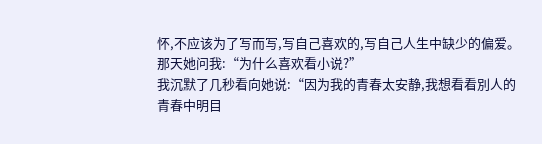怀,不应该为了写而写,写自己喜欢的,写自己人生中缺少的偏爱。
那天她问我:“为什么喜欢看小说?”
我沉默了几秒看向她说:“因为我的青春太安静,我想看看別人的青春中明目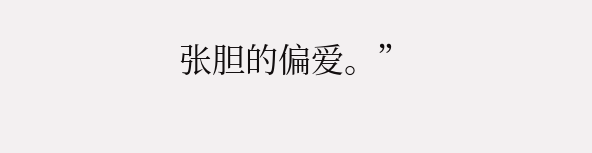张胆的偏爱。”